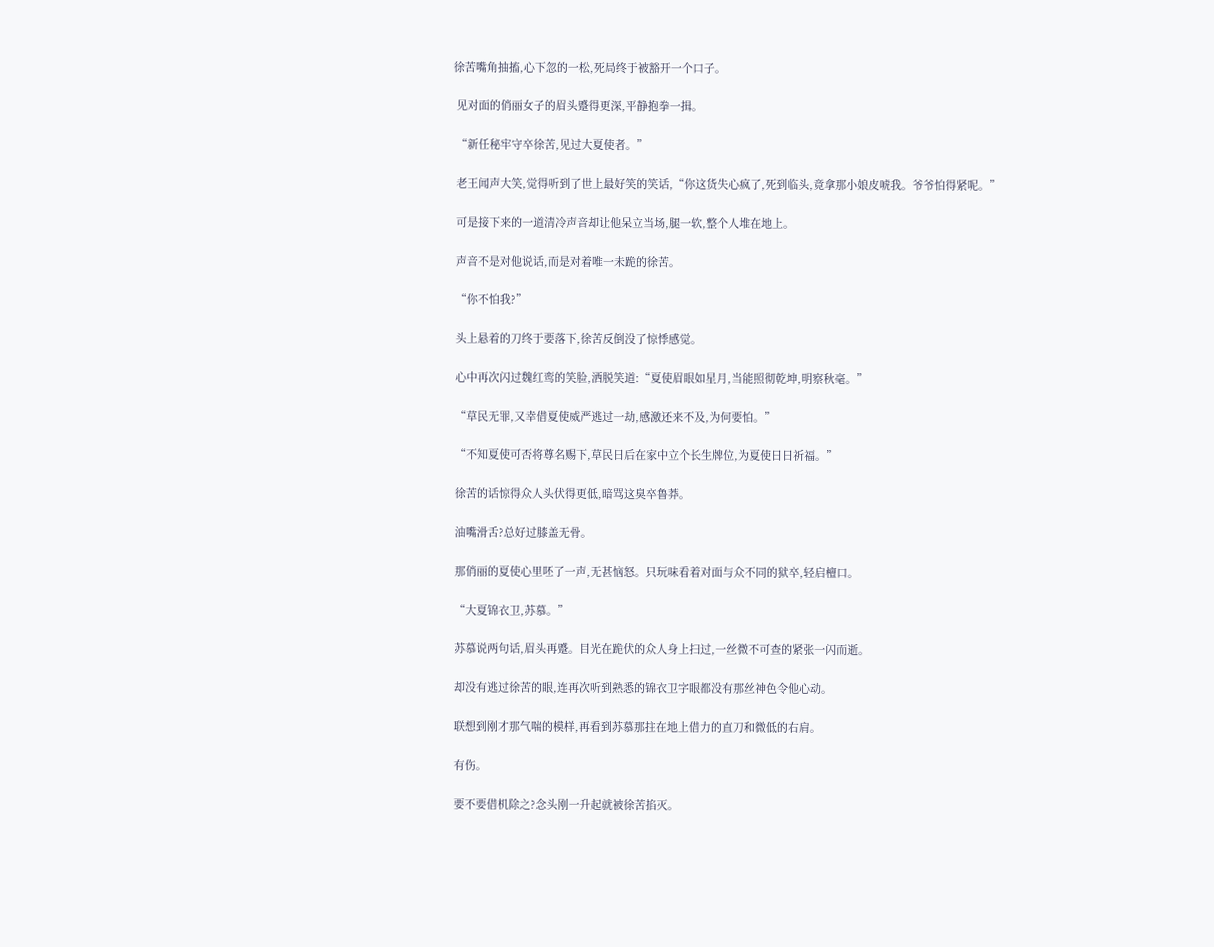徐苦嘴角抽搐,心下忽的一松,死局终于被豁开一个口子。

 见对面的俏丽女子的眉头蹙得更深,平静抱拳一揖。

 “新任秘牢守卒徐苦,见过大夏使者。”

 老王闻声大笑,觉得听到了世上最好笑的笑话,“你这货失心疯了,死到临头,竟拿那小娘皮唬我。爷爷怕得紧呢。”

 可是接下来的一道清冷声音却让他呆立当场,腿一软,整个人堆在地上。

 声音不是对他说话,而是对着唯一未跪的徐苦。

 “你不怕我?”

 头上悬着的刀终于要落下,徐苦反倒没了惊悸感觉。

 心中再次闪过魏红鸾的笑脸,洒脱笑道:“夏使眉眼如星月,当能照彻乾坤,明察秋毫。”

 “草民无罪,又幸借夏使威严逃过一劫,感激还来不及,为何要怕。”

 “不知夏使可否将尊名赐下,草民日后在家中立个长生牌位,为夏使日日祈福。”

 徐苦的话惊得众人头伏得更低,暗骂这臭卒鲁莽。

 油嘴滑舌?总好过膝盖无骨。

 那俏丽的夏使心里呸了一声,无甚恼怒。只玩味看着对面与众不同的狱卒,轻启檀口。

 “大夏锦衣卫,苏慕。”

 苏慕说两句话,眉头再蹙。目光在跪伏的众人身上扫过,一丝微不可查的紧张一闪而逝。

 却没有逃过徐苦的眼,连再次听到熟悉的锦衣卫字眼都没有那丝神色令他心动。

 联想到刚才那气喘的模样,再看到苏慕那拄在地上借力的直刀和微低的右肩。

 有伤。

 要不要借机除之?念头刚一升起就被徐苦掐灭。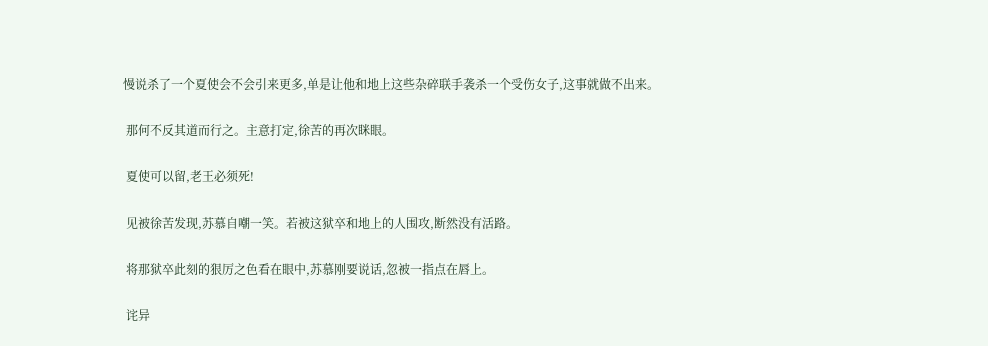慢说杀了一个夏使会不会引来更多,单是让他和地上这些杂碎联手袭杀一个受伤女子,这事就做不出来。

 那何不反其道而行之。主意打定,徐苦的再次眯眼。

 夏使可以留,老王必须死!

 见被徐苦发现,苏慕自嘲一笑。若被这狱卒和地上的人围攻,断然没有活路。

 将那狱卒此刻的狠厉之色看在眼中,苏慕刚要说话,忽被一指点在唇上。

 诧异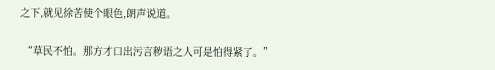之下,就见徐苦使个眼色,朗声说道。

 “草民不怕。那方才口出污言秽语之人可是怕得紧了。”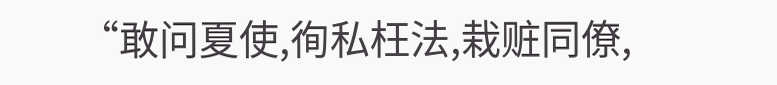“敢问夏使,徇私枉法,栽赃同僚,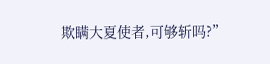欺瞒大夏使者,可够斩吗?”